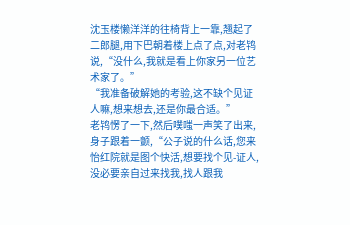沈玉楼懒洋洋的往椅背上一靠,翘起了二郎腿,用下巴朝着楼上点了点,对老鸨说,“没什么,我就是看上你家另一位艺术家了。”
“我准备破解她的考验,这不缺个见证人嘛,想来想去,还是你最合适。”
老鸨愣了一下,然后噗嗤一声笑了出来,身子跟着一颤,“公子说的什么话,您来怡红院就是图个快活,想要找个见-证人,没必要亲自过来找我,找人跟我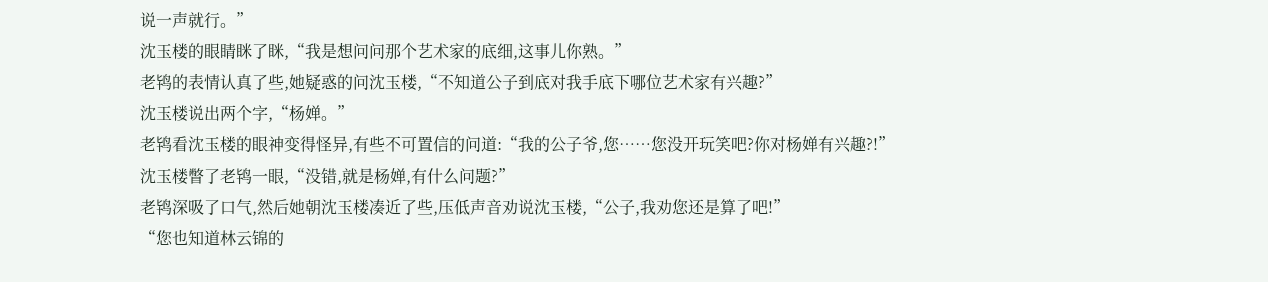说一声就行。”
沈玉楼的眼睛眯了眯,“我是想问问那个艺术家的底细,这事儿你熟。”
老鸨的表情认真了些,她疑惑的问沈玉楼,“不知道公子到底对我手底下哪位艺术家有兴趣?”
沈玉楼说出两个字,“杨婵。”
老鸨看沈玉楼的眼神变得怪异,有些不可置信的问道:“我的公子爷,您……您没开玩笑吧?你对杨婵有兴趣?!”
沈玉楼瞥了老鸨一眼,“没错,就是杨婵,有什么问题?”
老鸨深吸了口气,然后她朝沈玉楼凑近了些,压低声音劝说沈玉楼,“公子,我劝您还是算了吧!”
“您也知道林云锦的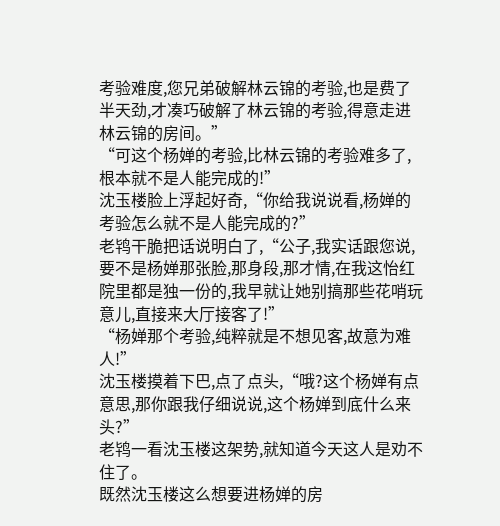考验难度,您兄弟破解林云锦的考验,也是费了半天劲,才凑巧破解了林云锦的考验,得意走进林云锦的房间。”
“可这个杨婵的考验,比林云锦的考验难多了,根本就不是人能完成的!”
沈玉楼脸上浮起好奇,“你给我说说看,杨婵的考验怎么就不是人能完成的?”
老鸨干脆把话说明白了,“公子,我实话跟您说,要不是杨婵那张脸,那身段,那才情,在我这怡红院里都是独一份的,我早就让她别搞那些花哨玩意儿,直接来大厅接客了!”
“杨婵那个考验,纯粹就是不想见客,故意为难人!”
沈玉楼摸着下巴,点了点头,“哦?这个杨婵有点意思,那你跟我仔细说说,这个杨婵到底什么来头?”
老鸨一看沈玉楼这架势,就知道今天这人是劝不住了。
既然沈玉楼这么想要进杨婵的房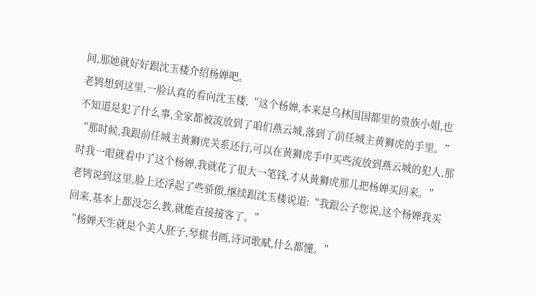间,那她就好好跟沈玉楼介绍杨婵吧。
老鸨想到这里,一脸认真的看向沈玉楼,“这个杨婵,本来是乌林国国都里的贵族小姐,也不知道是犯了什么事,全家都被流放到了咱们燕云城,落到了前任城主黄狮虎的手里。”
“那时候,我跟前任城主黄狮虎关系还行,可以在黄狮虎手中买些流放到燕云城的犯人,那时我一眼就看中了这个杨婵,我就花了很大一笔钱,才从黄狮虎那儿把杨婵买回来。”
老鸨说到这里,脸上还浮起了些骄傲,继续跟沈玉楼说道:“我跟公子您说,这个杨婵我买回来,基本上都没怎么教,就能直接接客了。”
“杨婵天生就是个美人胚子,琴棋书画,诗词歌赋,什么都懂。”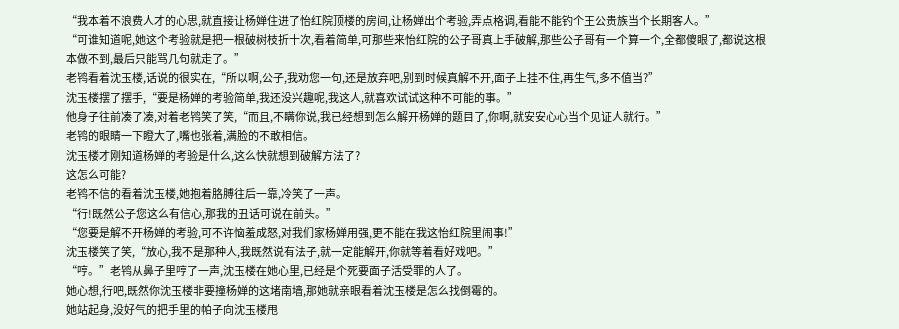“我本着不浪费人才的心思,就直接让杨婵住进了怡红院顶楼的房间,让杨婵出个考验,弄点格调,看能不能钓个王公贵族当个长期客人。”
“可谁知道呢,她这个考验就是把一根破树枝折十次,看着简单,可那些来怡红院的公子哥真上手破解,那些公子哥有一个算一个,全都傻眼了,都说这根本做不到,最后只能骂几句就走了。”
老鸨看着沈玉楼,话说的很实在,“所以啊,公子,我劝您一句,还是放弃吧,别到时候真解不开,面子上挂不住,再生气,多不值当?”
沈玉楼摆了摆手,“要是杨婵的考验简单,我还没兴趣呢,我这人,就喜欢试试这种不可能的事。”
他身子往前凑了凑,对着老鸨笑了笑,“而且,不瞒你说,我已经想到怎么解开杨婵的题目了,你啊,就安安心心当个见证人就行。”
老鸨的眼睛一下瞪大了,嘴也张着,满脸的不敢相信。
沈玉楼才刚知道杨婵的考验是什么,这么快就想到破解方法了?
这怎么可能?
老鸨不信的看着沈玉楼,她抱着胳膊往后一靠,冷笑了一声。
“行!既然公子您这么有信心,那我的丑话可说在前头。”
“您要是解不开杨婵的考验,可不许恼羞成怒,对我们家杨婵用强,更不能在我这怡红院里闹事!”
沈玉楼笑了笑,“放心,我不是那种人,我既然说有法子,就一定能解开,你就等着看好戏吧。”
“哼。”老鸨从鼻子里哼了一声,沈玉楼在她心里,已经是个死要面子活受罪的人了。
她心想,行吧,既然你沈玉楼非要撞杨婵的这堵南墙,那她就亲眼看着沈玉楼是怎么找倒霉的。
她站起身,没好气的把手里的帕子向沈玉楼甩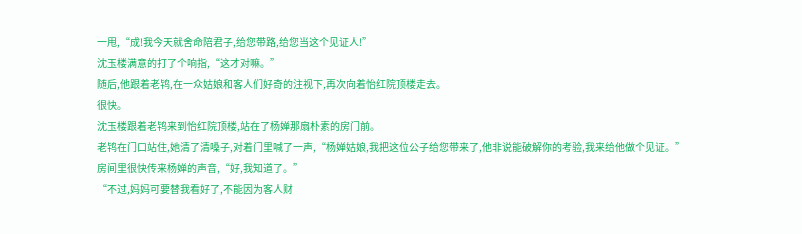一甩,“成!我今天就舍命陪君子,给您带路,给您当这个见证人!”
沈玉楼满意的打了个响指,“这才对嘛。”
随后,他跟着老鸨,在一众姑娘和客人们好奇的注视下,再次向着怡红院顶楼走去。
很快。
沈玉楼跟着老鸨来到怡红院顶楼,站在了杨婵那扇朴素的房门前。
老鸨在门口站住,她清了清嗓子,对着门里喊了一声,“杨婵姑娘,我把这位公子给您带来了,他非说能破解你的考验,我来给他做个见证。”
房间里很快传来杨婵的声音,“好,我知道了。”
“不过,妈妈可要替我看好了,不能因为客人财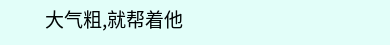大气粗,就帮着他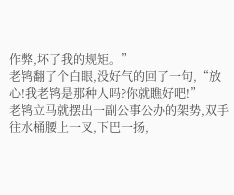作弊,坏了我的规矩。”
老鸨翻了个白眼,没好气的回了一句,“放心!我老鸨是那种人吗?你就瞧好吧!”
老鸨立马就摆出一副公事公办的架势,双手往水桶腰上一叉,下巴一扬,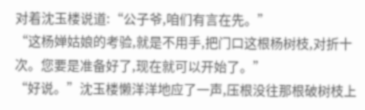对着沈玉楼说道:“公子爷,咱们有言在先。”
“这杨婵姑娘的考验,就是不用手,把门口这根杨树枝,对折十次。您要是准备好了,现在就可以开始了。”
“好说。”沈玉楼懒洋洋地应了一声,压根没往那根破树枝上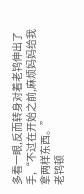多看一眼,反而转身对着老鸨伸出了手,“不过在开始之前,麻烦妈妈给我拿两样东西。”
老鸨顿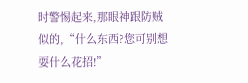时警惕起来,那眼神跟防贼似的,“什么东西?您可别想耍什么花招!”